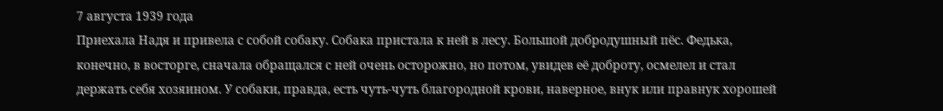7 августа 1939 года
Приехала Надя и привела с собой собаку. Собака пристала к ней в лесу. Большой добродушный пёс. Федька, конечно, в восторге, сначала обращался с ней очень осторожно, но потом, увидев её доброту, осмелел и стал держать себя хозяином. У собаки, правда, есть чуть-чуть благородной крови, наверное, внук или правнук хорошей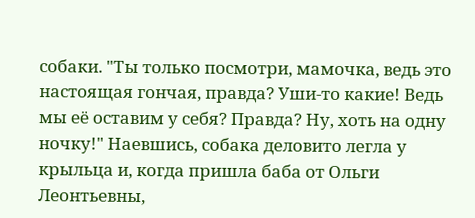собаки. "Ты только посмотри, мамочка, ведь это настоящая гончая, правда? Уши-то какие! Ведь мы её оставим у себя? Правда? Ну, хоть на одну ночку!" Наевшись, собака деловито легла у крыльца и, когда пришла баба от Ольги Леонтьевны,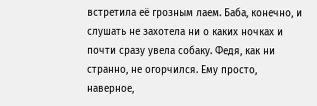встретила её грозным лаем. Баба, конечно, и слушать не захотела ни о каких ночках и почти сразу увела собаку. Федя, как ни странно, не огорчился. Ему просто, наверное,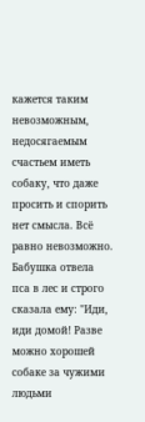кажется таким невозможным, недосягаемым счастьем иметь собаку, что даже просить и спорить нет смысла. Всё равно невозможно. Бабушка отвела пса в лес и строго сказала ему: "Иди, иди домой! Разве можно хорошей собаке за чужими людьми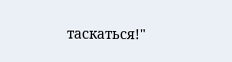таскаться!"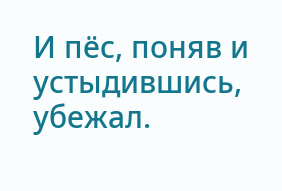И пёс, поняв и устыдившись, убежал.